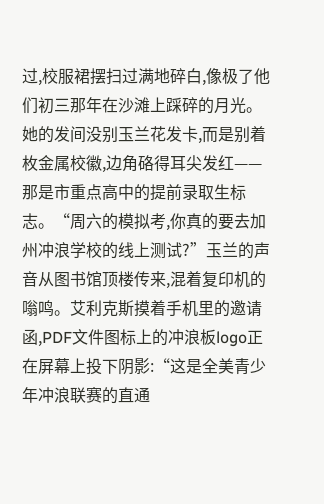过,校服裙摆扫过满地碎白,像极了他们初三那年在沙滩上踩碎的月光。她的发间没别玉兰花发卡,而是别着枚金属校徽,边角硌得耳尖发红——那是市重点高中的提前录取生标志。“周六的模拟考,你真的要去加州冲浪学校的线上测试?”玉兰的声音从图书馆顶楼传来,混着复印机的嗡鸣。艾利克斯摸着手机里的邀请函,PDF文件图标上的冲浪板logo正在屏幕上投下阴影:“这是全美青少年冲浪联赛的直通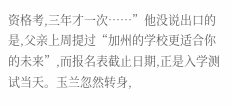资格考,三年才一次……”他没说出口的是,父亲上周提过“加州的学校更适合你的未来”,而报名表截止日期,正是入学测试当天。玉兰忽然转身,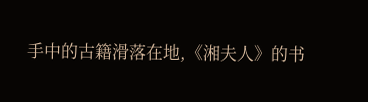手中的古籍滑落在地,《湘夫人》的书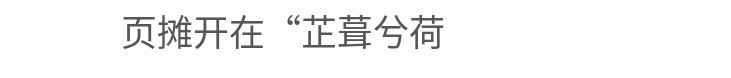页摊开在“芷葺兮荷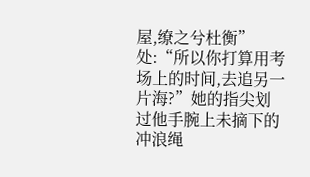屋,缭之兮杜衡”处:“所以你打算用考场上的时间,去追另一片海?”她的指尖划过他手腕上未摘下的冲浪绳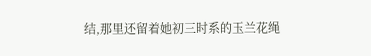结,那里还留着她初三时系的玉兰花绳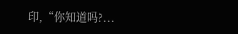印,“你知道吗?...